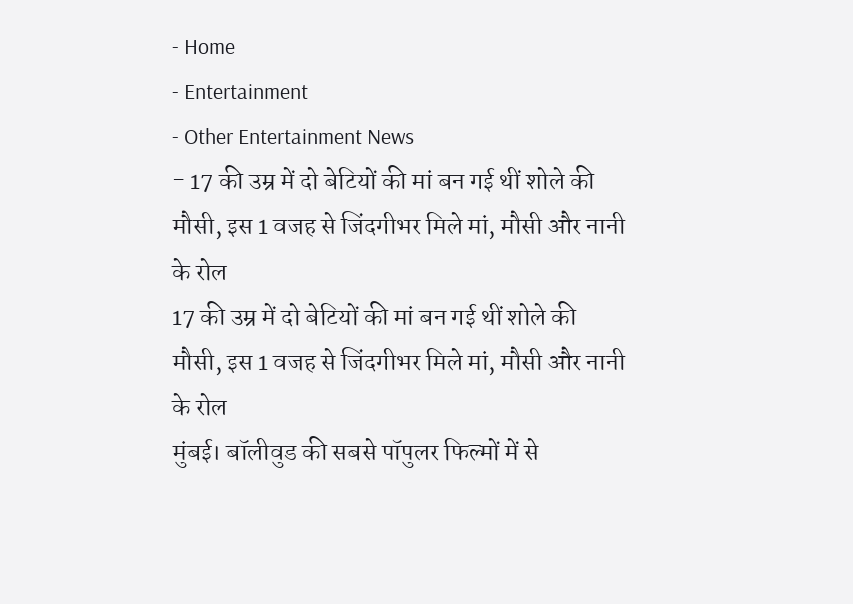- Home
- Entertainment
- Other Entertainment News
- 17 की उम्र में दो बेटियों की मां बन गई थीं शोले की मौसी, इस 1 वजह से जिंदगीभर मिले मां, मौसी और नानी के रोल
17 की उम्र में दो बेटियों की मां बन गई थीं शोले की मौसी, इस 1 वजह से जिंदगीभर मिले मां, मौसी और नानी के रोल
मुंबई। बॉलीवुड की सबसे पॉपुलर फिल्मों में से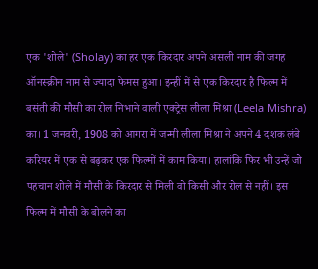एक 'शोले' (Sholay) का हर एक किरदार अपने असली नाम की जगह ऑनस्क्रीन नाम से ज्यादा फेमस हुआ। इन्हीं में से एक किरदार है फिल्म में बसंती की मौसी का रोल निभाने वाली एक्ट्रेस लीला मिश्रा (Leela Mishra) का। 1 जनवरी, 1908 को आगरा में जन्मी लीला मिश्रा ने अपने 4 दशक लंबे करियर में एक से बढ़कर एक फिल्मों में काम किया। हालांकि फिर भी उन्हें जो पहचान शोले में मौसी के किरदार से मिली वो किसी और रोल से नहीं। इस फिल्म में मौसी के बोलने का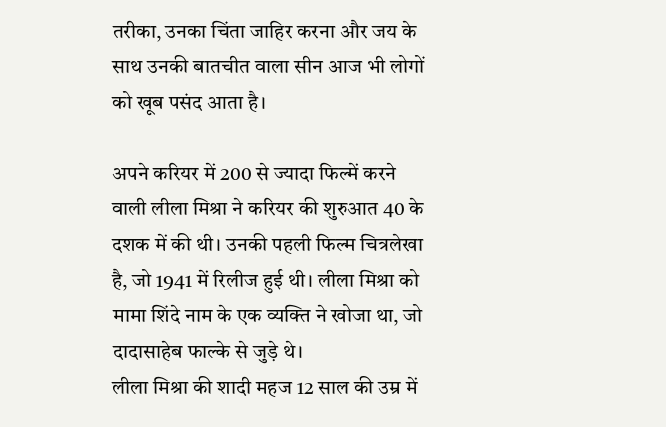तरीका, उनका चिंता जाहिर करना और जय के साथ उनकी बातचीत वाला सीन आज भी लोगों को खूब पसंद आता है।

अपने करियर में 200 से ज्यादा फिल्में करने वाली लीला मिश्रा ने करियर की शुरुआत 40 के दशक में की थी। उनकी पहली फिल्म चित्रलेखा है, जो 1941 में रिलीज हुई थी। लीला मिश्रा को मामा शिंदे नाम के एक व्यक्ति ने खोजा था, जो दादासाहेब फाल्के से जुड़े थे।
लीला मिश्रा की शादी महज 12 साल की उम्र में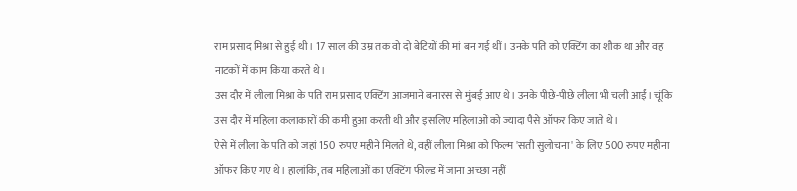राम प्रसाद मिश्रा से हुई थी। 17 साल की उम्र तक वो दो बेटियों की मां बन गई थीं। उनके पति को एक्टिंग का शौक था और वह नाटकों में काम किया करते थे।
उस दौर में लीला मिश्रा के पति राम प्रसाद एक्टिंग आजमाने बनारस से मुंबई आए थे। उनके पीछे-पीछे लीला भी चली आईं। चूंकि उस दौर में महिला कलाकारों की कमी हुआ करती थी और इसलिए महिलाओं को ज्यादा पैसे ऑफर किए जाते थे।
ऐसे में लीला के पति को जहां 150 रुपए महीने मिलते थे, वहीं लीला मिश्रा को फिल्म 'सती सुलोचना' के लिए 500 रुपए महीना ऑफर किए गए थे। हालांकि, तब महिलाओं का एक्टिंग फील्ड में जाना अच्छा नहीं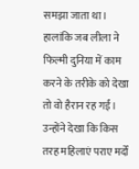समझा जाता था।
हालांकि जब लीला ने फिल्मी दुनिया में काम करने के तरीके को देखा तो वो हैरान रह गईं। उन्होंने देखा कि किस तरह महिलाएं पराए मर्दों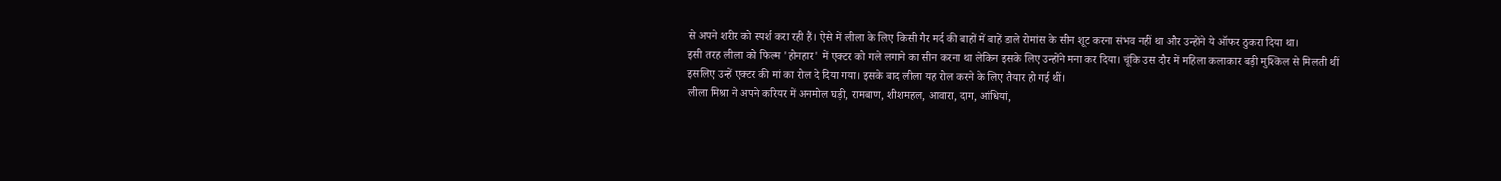से अपने शरीर को स्पर्श करा रही हैं। ऐसे में लीला के लिए किसी गैर मर्द की बाहों में बाहें डाले रोमांस के सीन शूट करना संभव नहीं था और उन्होंने ये ऑफर ठुकरा दिया था।
इसी तरह लीला को फिल्म 'होनहार' में एक्टर को गले लगाने का सीन करना था लेकिन इसके लिए उन्होंने मना कर दिया। चूंकि उस दौर में महिला कलाकार बड़ी मुश्किल से मिलती थीं इसलिए उन्हें एक्टर की मां का रोल दे दिया गया। इसके बाद लीला यह रोल करने के लिए तैयार हो गई थीं।
लीला मिश्रा ने अपने करियर में अनमोल घड़ी, रामबाण, शीशमहल, आवारा, दाग, आंधियां,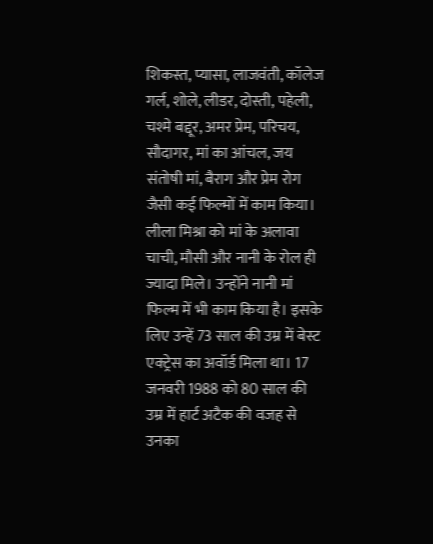शिकस्त, प्यासा, लाजवंती, कॉलेज गर्ल, शोले, लीडर, दोस्ती, पहेली, चश्मे बद्दूर, अमर प्रेम, परिचय, सौदागर, मां का आंचल, जय संतोषी मां, बैराग और प्रेम रोग जैसी कई फिल्मों में काम किया।
लीला मिश्रा को मां के अलावा चाची, मौसी और नानी के रोल ही ज्यादा मिले। उन्होंने नानी मां फिल्म में भी काम किया है। इसके लिए उन्हें 73 साल की उम्र में बेस्ट एक्ट्रेस का अवॉर्ड मिला था। 17 जनवरी 1988 को 80 साल की उम्र में हार्ट अटैक की वजह से उनका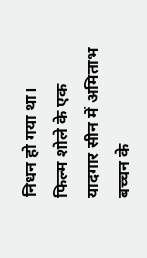निधन हो गया था।
फिल्म शोले के एक यादगार सीन में अमिताभ बच्चन के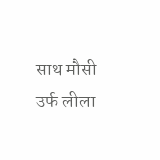साथ मौसी उर्फ लीला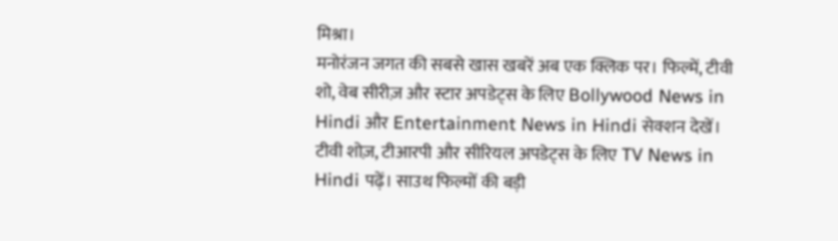मिश्रा।
मनोरंजन जगत की सबसे खास खबरें अब एक क्लिक पर। फिल्में, टीवी शो, वेब सीरीज़ और स्टार अपडेट्स के लिए Bollywood News in Hindi और Entertainment News in Hindi सेक्शन देखें। टीवी शोज़, टीआरपी और सीरियल अपडेट्स के लिए TV News in Hindi पढ़ें। साउथ फिल्मों की बड़ी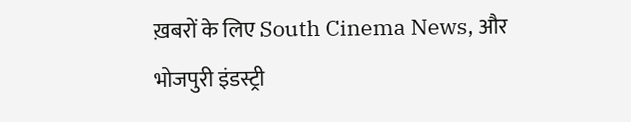ख़बरों के लिए South Cinema News, और भोजपुरी इंडस्ट्री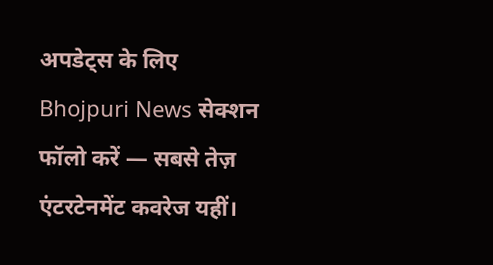अपडेट्स के लिए Bhojpuri News सेक्शन फॉलो करें — सबसे तेज़ एंटरटेनमेंट कवरेज यहीं।